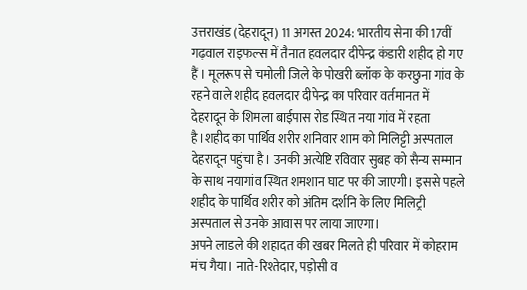उत्तराखंड (देहरादून) 11 अगस्त 2024: भारतीय सेना की17वीं गढ़वाल राइफल्स में तैनात हवलदार दीपेन्द्र कंडारी शहीद हो गए हैं । मूलरूप से चमोली जिले के पोखरी ब्लॉक के करछुना गांव के रहने वाले शहीद हवलदार दीपेन्द्र का परिवार वर्तमानत में देहरादून के शिमला बाईपास रोड स्थित नया गांव में रहता है।शहीद का पार्थिव शरीर शनिवार शाम को मिलिट्टी अस्पताल देहरादून पहुंचा है। उनकी अत्येष्टि रविवार सुबह को सैन्य सम्मान के साथ नयागांव स्थित शमशान घाट पर की जाएगी। इससे पहले शहीद के पार्थिव शरीर को अंतिम दर्शनि के लिए मिलिट्री अस्पताल से उनके आवास पर लाया जाएगा।
अपने लाडले की शहादत की खबर मिलते ही परिवार में कोहराम मंच गैया। नाते-रिश्तेदार, पड़ोसी व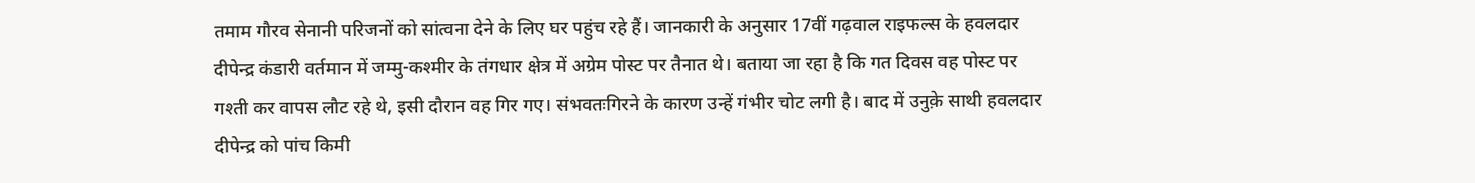तमाम गौरव सेनानी परिजनों को सांत्वना देने के लिए घर पहुंच रहे हैं। जानकारी के अनुसार 17वीं गढ़वाल राइफल्स के हवलदार दीपेन्द्र कंडारी वर्तमान में जम्मु-कश्मीर के तंगधार क्षेत्र में अग्रेम पोस्ट पर तैनात थे। बताया जा रहा है कि गत दिवस वह पोस्ट पर गश्ती कर वापस लौट रहे थे, इसी दौरान वह गिर गए। संभवतःगिरने के कारण उन्हें गंभीर चोट लगी है। बाद में उनुक़े साथी हवलदार दीपेन्द्र को पांच किमी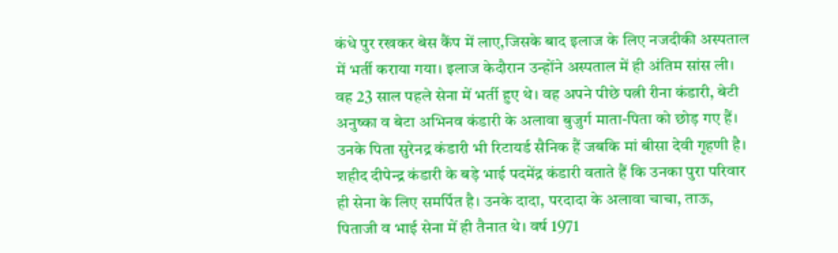कंधे पुर रखकर बेस कैंप में लाए,जिसके बाद इलाज के लिए नजदीकी अस्पताल में भर्ती कराया गया। इलाज केदौरान उन्होंने अस्पताल में ही अंतिम सांस ली। वह 23 साल पहले सेना में भर्ती हुए थे। वह अपने पीछे पत्नी रीना कंडारी, बेटी अनुष्का व बेटा अभिनव कंडारी के अलावा बुजुर्ग माता-पिता को छोड़ गए हैं। उनके पिता सुरेनद्र कंडारी भी रिटायर्ड सैनिक हैं जबकि मां बीसा देवी गृहणी है।
शहीद दीपेन्द्र कंडारी के बड़े भाई पदमेंद्र कंडारी वताते हैं कि उनका पुरा परिवार ही सेना के लिए समर्पित है। उनके दादा, परदादा के अलावा चाचा, ताऊ, पिताजी व भाई सेना में ही तैनात थे। वर्ष 1971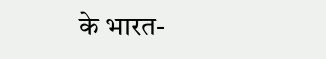के भारत-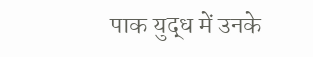पाक युद्ध में उनके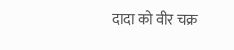दादा को वीर चक्र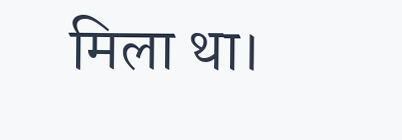मिला था।